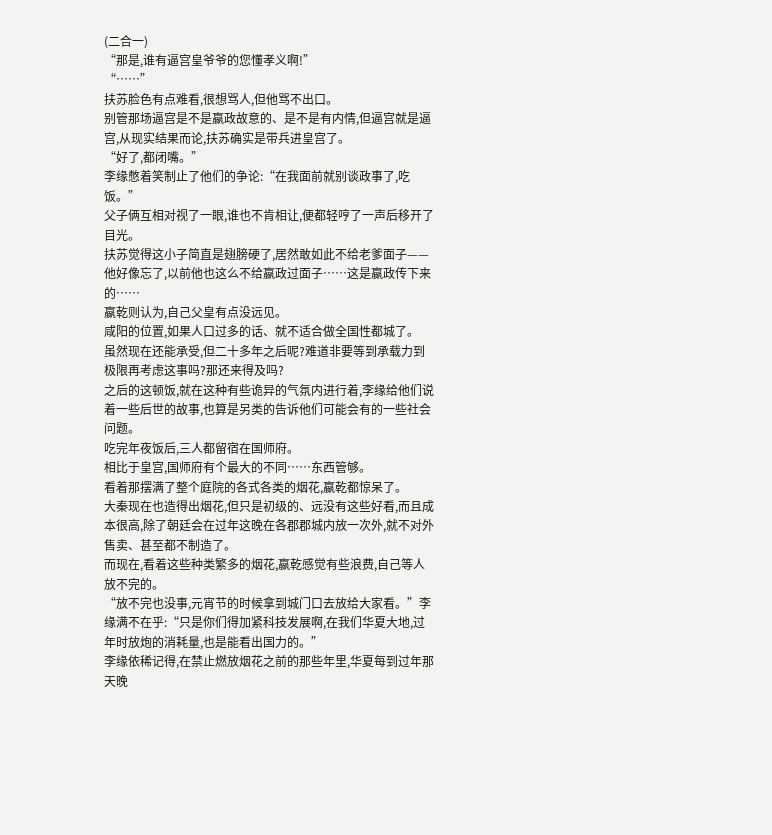(二合一)
“那是,谁有逼宫皇爷爷的您懂孝义啊!”
“……”
扶苏脸色有点难看,很想骂人,但他骂不出口。
别管那场逼宫是不是嬴政故意的、是不是有内情,但逼宫就是逼宫,从现实结果而论,扶苏确实是带兵进皇宫了。
“好了,都闭嘴。”
李缘憋着笑制止了他们的争论:“在我面前就别谈政事了,吃饭。”
父子俩互相对视了一眼,谁也不肯相让,便都轻哼了一声后移开了目光。
扶苏觉得这小子简直是翅膀硬了,居然敢如此不给老爹面子——他好像忘了,以前他也这么不给嬴政过面子……这是嬴政传下来的……
嬴乾则认为,自己父皇有点没远见。
咸阳的位置,如果人口过多的话、就不适合做全国性都城了。
虽然现在还能承受,但二十多年之后呢?难道非要等到承载力到极限再考虑这事吗?那还来得及吗?
之后的这顿饭,就在这种有些诡异的气氛内进行着,李缘给他们说着一些后世的故事,也算是另类的告诉他们可能会有的一些社会问题。
吃完年夜饭后,三人都留宿在国师府。
相比于皇宫,国师府有个最大的不同……东西管够。
看着那摆满了整个庭院的各式各类的烟花,嬴乾都惊呆了。
大秦现在也造得出烟花,但只是初级的、远没有这些好看,而且成本很高,除了朝廷会在过年这晚在各郡郡城内放一次外,就不对外售卖、甚至都不制造了。
而现在,看着这些种类繁多的烟花,嬴乾感觉有些浪费,自己等人放不完的。
“放不完也没事,元宵节的时候拿到城门口去放给大家看。”李缘满不在乎:“只是你们得加紧科技发展啊,在我们华夏大地,过年时放炮的消耗量,也是能看出国力的。”
李缘依稀记得,在禁止燃放烟花之前的那些年里,华夏每到过年那天晚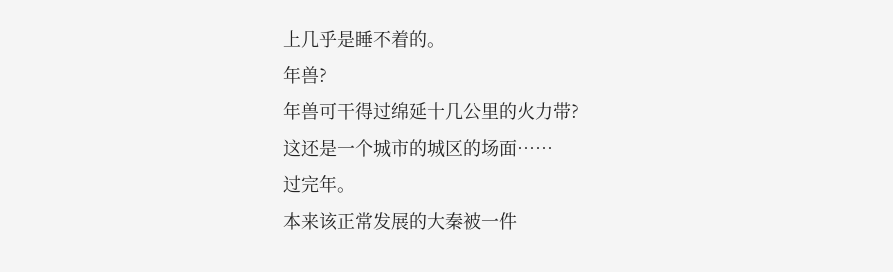上几乎是睡不着的。
年兽?
年兽可干得过绵延十几公里的火力带?
这还是一个城市的城区的场面……
过完年。
本来该正常发展的大秦被一件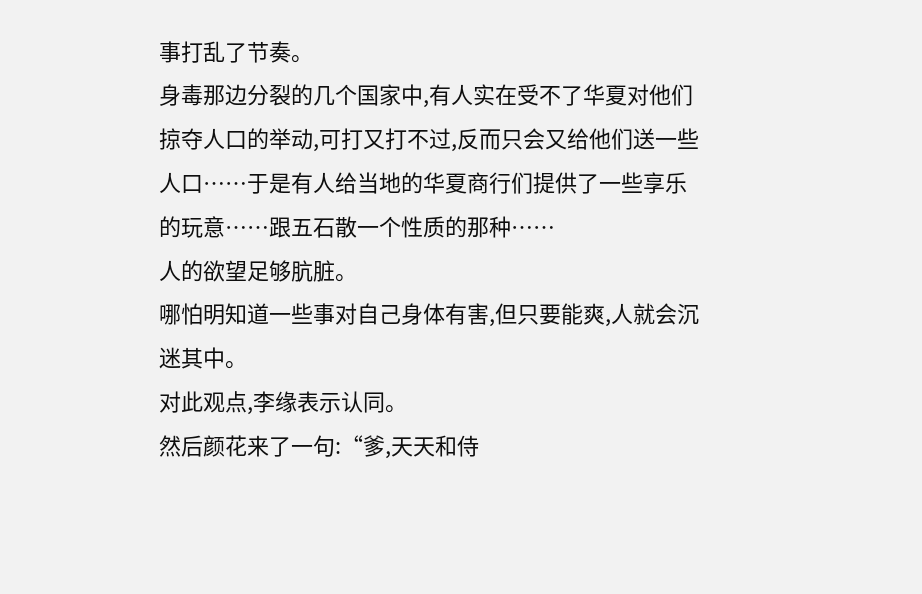事打乱了节奏。
身毒那边分裂的几个国家中,有人实在受不了华夏对他们掠夺人口的举动,可打又打不过,反而只会又给他们送一些人口……于是有人给当地的华夏商行们提供了一些享乐的玩意……跟五石散一个性质的那种……
人的欲望足够肮脏。
哪怕明知道一些事对自己身体有害,但只要能爽,人就会沉迷其中。
对此观点,李缘表示认同。
然后颜花来了一句:“爹,天天和侍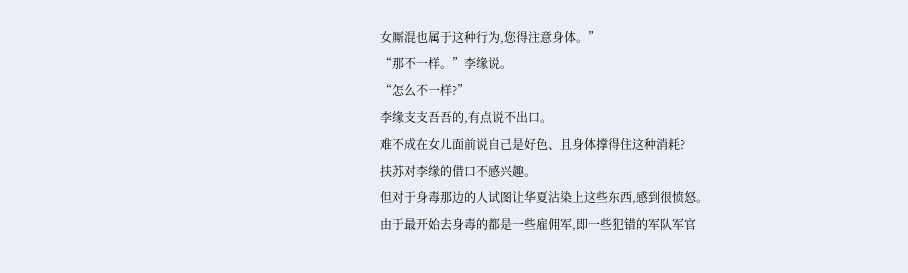女厮混也属于这种行为,您得注意身体。”
“那不一样。”李缘说。
“怎么不一样?”
李缘支支吾吾的,有点说不出口。
难不成在女儿面前说自己是好色、且身体撑得住这种消耗?
扶苏对李缘的借口不感兴趣。
但对于身毒那边的人试图让华夏沾染上这些东西,感到很愤怒。
由于最开始去身毒的都是一些雇佣军,即一些犯错的军队军官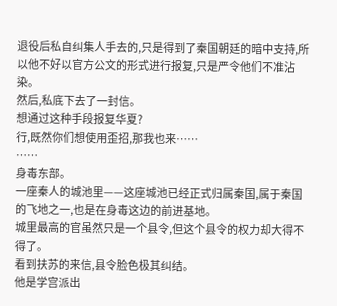退役后私自纠集人手去的,只是得到了秦国朝廷的暗中支持,所以他不好以官方公文的形式进行报复,只是严令他们不准沾染。
然后,私底下去了一封信。
想通过这种手段报复华夏?
行,既然你们想使用歪招,那我也来……
……
身毒东部。
一座秦人的城池里——这座城池已经正式归属秦国,属于秦国的飞地之一,也是在身毒这边的前进基地。
城里最高的官虽然只是一个县令,但这个县令的权力却大得不得了。
看到扶苏的来信,县令脸色极其纠结。
他是学宫派出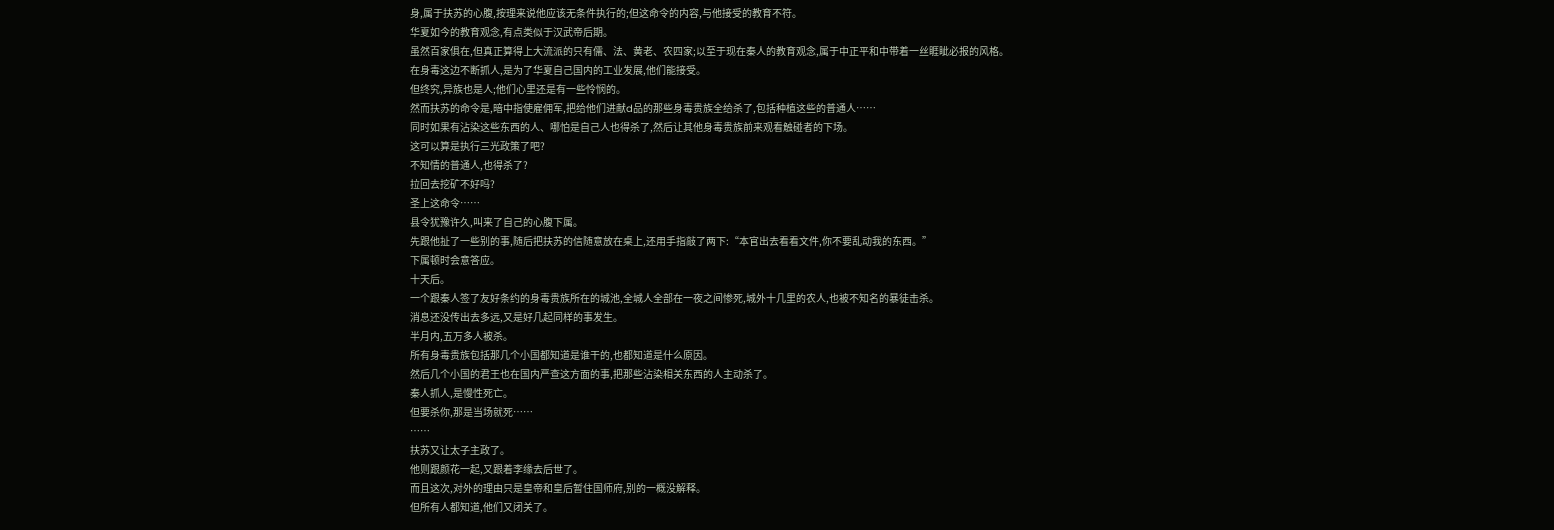身,属于扶苏的心腹,按理来说他应该无条件执行的;但这命令的内容,与他接受的教育不符。
华夏如今的教育观念,有点类似于汉武帝后期。
虽然百家俱在,但真正算得上大流派的只有儒、法、黄老、农四家;以至于现在秦人的教育观念,属于中正平和中带着一丝睚眦必报的风格。
在身毒这边不断抓人,是为了华夏自己国内的工业发展,他们能接受。
但终究,异族也是人;他们心里还是有一些怜悯的。
然而扶苏的命令是,暗中指使雇佣军,把给他们进献d品的那些身毒贵族全给杀了,包括种植这些的普通人……
同时如果有沾染这些东西的人、哪怕是自己人也得杀了,然后让其他身毒贵族前来观看触碰者的下场。
这可以算是执行三光政策了吧?
不知情的普通人,也得杀了?
拉回去挖矿不好吗?
圣上这命令……
县令犹豫许久,叫来了自己的心腹下属。
先跟他扯了一些别的事,随后把扶苏的信随意放在桌上,还用手指敲了两下:“本官出去看看文件,你不要乱动我的东西。”
下属顿时会意答应。
十天后。
一个跟秦人签了友好条约的身毒贵族所在的城池,全城人全部在一夜之间惨死,城外十几里的农人,也被不知名的暴徒击杀。
消息还没传出去多远,又是好几起同样的事发生。
半月内,五万多人被杀。
所有身毒贵族包括那几个小国都知道是谁干的,也都知道是什么原因。
然后几个小国的君王也在国内严查这方面的事,把那些沾染相关东西的人主动杀了。
秦人抓人,是慢性死亡。
但要杀你,那是当场就死……
……
扶苏又让太子主政了。
他则跟颜花一起,又跟着李缘去后世了。
而且这次,对外的理由只是皇帝和皇后暂住国师府,别的一概没解释。
但所有人都知道,他们又闭关了。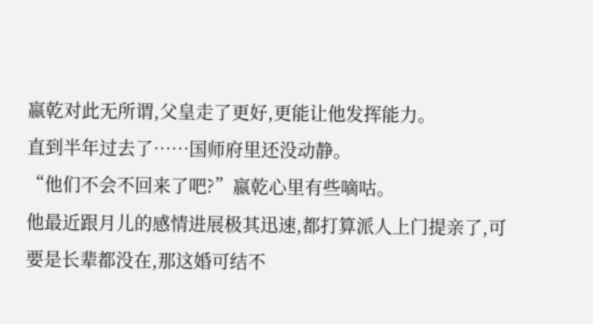嬴乾对此无所谓,父皇走了更好,更能让他发挥能力。
直到半年过去了……国师府里还没动静。
“他们不会不回来了吧?”嬴乾心里有些嘀咕。
他最近跟月儿的感情进展极其迅速,都打算派人上门提亲了,可要是长辈都没在,那这婚可结不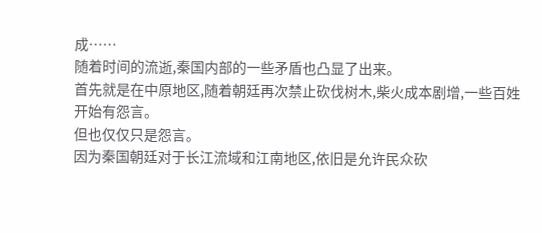成……
随着时间的流逝,秦国内部的一些矛盾也凸显了出来。
首先就是在中原地区,随着朝廷再次禁止砍伐树木,柴火成本剧增,一些百姓开始有怨言。
但也仅仅只是怨言。
因为秦国朝廷对于长江流域和江南地区,依旧是允许民众砍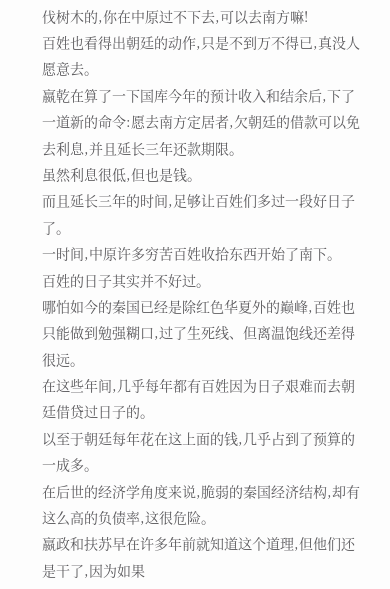伐树木的,你在中原过不下去,可以去南方嘛!
百姓也看得出朝廷的动作,只是不到万不得已,真没人愿意去。
嬴乾在算了一下国库今年的预计收入和结余后,下了一道新的命令:愿去南方定居者,欠朝廷的借款可以免去利息,并且延长三年还款期限。
虽然利息很低,但也是钱。
而且延长三年的时间,足够让百姓们多过一段好日子了。
一时间,中原许多穷苦百姓收拾东西开始了南下。
百姓的日子其实并不好过。
哪怕如今的秦国已经是除红色华夏外的巅峰,百姓也只能做到勉强糊口,过了生死线、但离温饱线还差得很远。
在这些年间,几乎每年都有百姓因为日子艰难而去朝廷借贷过日子的。
以至于朝廷每年花在这上面的钱,几乎占到了预算的一成多。
在后世的经济学角度来说,脆弱的秦国经济结构,却有这么高的负债率,这很危险。
嬴政和扶苏早在许多年前就知道这个道理,但他们还是干了,因为如果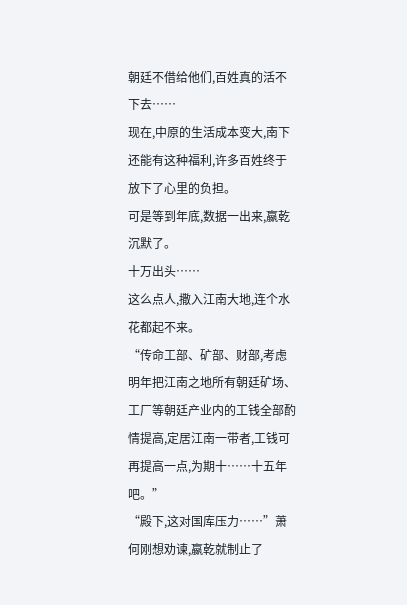朝廷不借给他们,百姓真的活不下去……
现在,中原的生活成本变大,南下还能有这种福利,许多百姓终于放下了心里的负担。
可是等到年底,数据一出来,嬴乾沉默了。
十万出头……
这么点人,撒入江南大地,连个水花都起不来。
“传命工部、矿部、财部,考虑明年把江南之地所有朝廷矿场、工厂等朝廷产业内的工钱全部酌情提高,定居江南一带者,工钱可再提高一点,为期十……十五年吧。”
“殿下,这对国库压力……”萧何刚想劝谏,嬴乾就制止了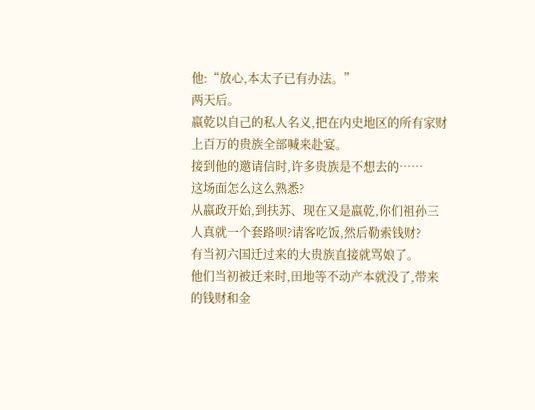他:“放心,本太子已有办法。”
两天后。
嬴乾以自己的私人名义,把在内史地区的所有家财上百万的贵族全部喊来赴宴。
接到他的邀请信时,许多贵族是不想去的……
这场面怎么这么熟悉?
从嬴政开始,到扶苏、现在又是嬴乾,你们祖孙三人真就一个套路呗?请客吃饭,然后勒索钱财?
有当初六国迁过来的大贵族直接就骂娘了。
他们当初被迁来时,田地等不动产本就没了,带来的钱财和金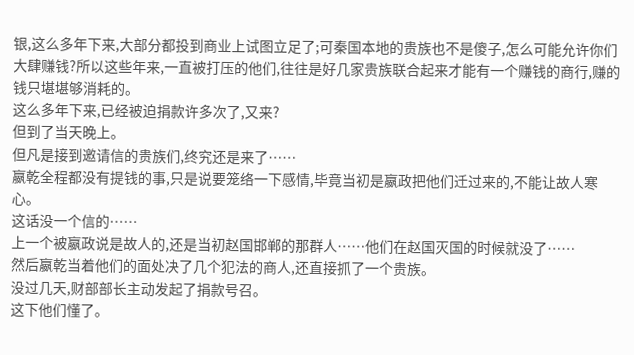银,这么多年下来,大部分都投到商业上试图立足了;可秦国本地的贵族也不是傻子,怎么可能允许你们大肆赚钱?所以这些年来,一直被打压的他们,往往是好几家贵族联合起来才能有一个赚钱的商行,赚的钱只堪堪够消耗的。
这么多年下来,已经被迫捐款许多次了,又来?
但到了当天晚上。
但凡是接到邀请信的贵族们,终究还是来了……
嬴乾全程都没有提钱的事,只是说要笼络一下感情,毕竟当初是嬴政把他们迁过来的,不能让故人寒心。
这话没一个信的……
上一个被嬴政说是故人的,还是当初赵国邯郸的那群人……他们在赵国灭国的时候就没了……
然后嬴乾当着他们的面处决了几个犯法的商人,还直接抓了一个贵族。
没过几天,财部部长主动发起了捐款号召。
这下他们懂了。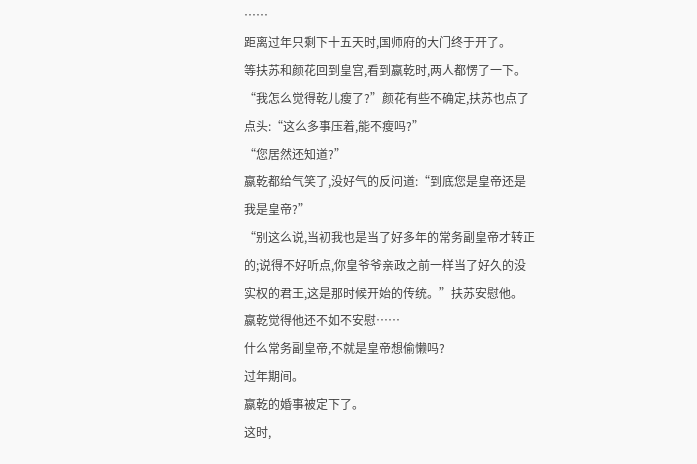……
距离过年只剩下十五天时,国师府的大门终于开了。
等扶苏和颜花回到皇宫,看到嬴乾时,两人都愣了一下。
“我怎么觉得乾儿瘦了?”颜花有些不确定,扶苏也点了点头:“这么多事压着,能不瘦吗?”
“您居然还知道?”
嬴乾都给气笑了,没好气的反问道:“到底您是皇帝还是我是皇帝?”
“别这么说,当初我也是当了好多年的常务副皇帝才转正的;说得不好听点,你皇爷爷亲政之前一样当了好久的没实权的君王,这是那时候开始的传统。”扶苏安慰他。
嬴乾觉得他还不如不安慰……
什么常务副皇帝,不就是皇帝想偷懒吗?
过年期间。
嬴乾的婚事被定下了。
这时,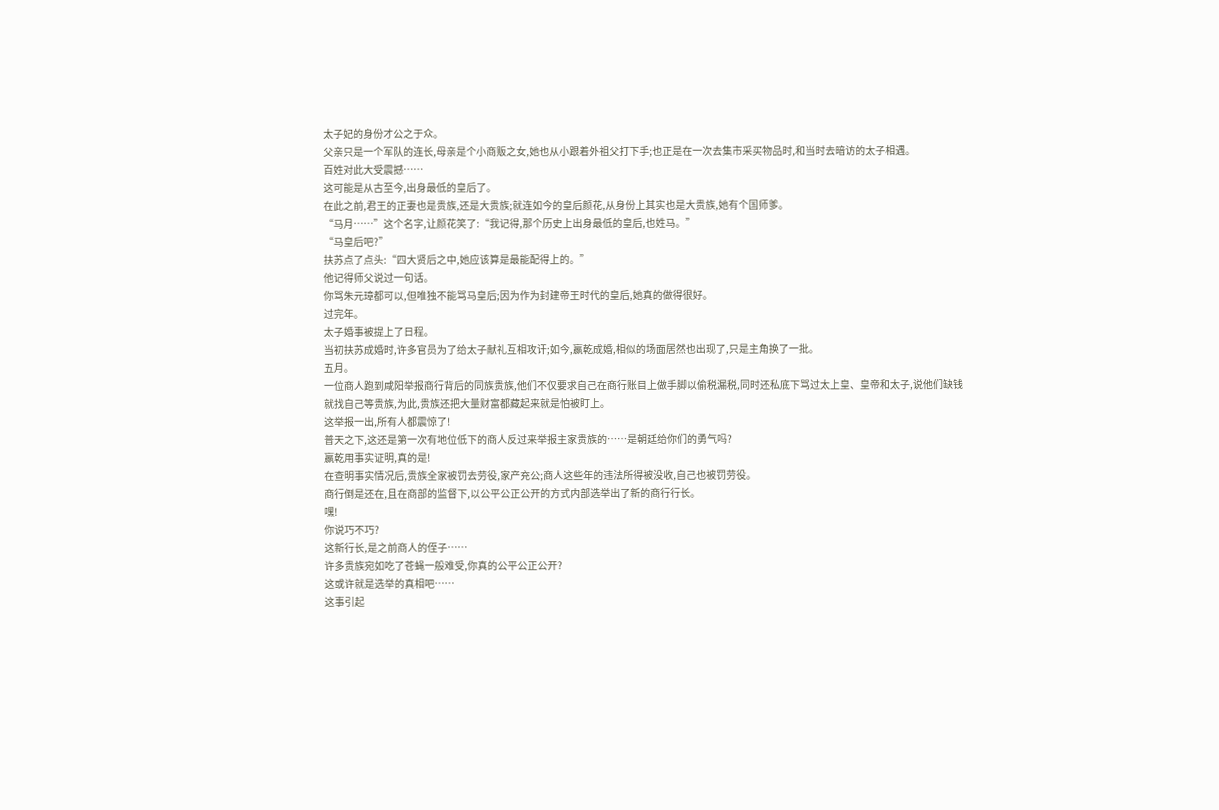太子妃的身份才公之于众。
父亲只是一个军队的连长,母亲是个小商贩之女,她也从小跟着外祖父打下手;也正是在一次去集市采买物品时,和当时去暗访的太子相遇。
百姓对此大受震撼……
这可能是从古至今,出身最低的皇后了。
在此之前,君王的正妻也是贵族,还是大贵族;就连如今的皇后颜花,从身份上其实也是大贵族,她有个国师爹。
“马月……”这个名字,让颜花笑了:“我记得,那个历史上出身最低的皇后,也姓马。”
“马皇后吧?”
扶苏点了点头:“四大贤后之中,她应该算是最能配得上的。”
他记得师父说过一句话。
你骂朱元璋都可以,但唯独不能骂马皇后;因为作为封建帝王时代的皇后,她真的做得很好。
过完年。
太子婚事被提上了日程。
当初扶苏成婚时,许多官员为了给太子献礼互相攻讦;如今,嬴乾成婚,相似的场面居然也出现了,只是主角换了一批。
五月。
一位商人跑到咸阳举报商行背后的同族贵族,他们不仅要求自己在商行账目上做手脚以偷税漏税,同时还私底下骂过太上皇、皇帝和太子,说他们缺钱就找自己等贵族,为此,贵族还把大量财富都藏起来就是怕被盯上。
这举报一出,所有人都震惊了!
普天之下,这还是第一次有地位低下的商人反过来举报主家贵族的……是朝廷给你们的勇气吗?
嬴乾用事实证明,真的是!
在查明事实情况后,贵族全家被罚去劳役,家产充公;商人这些年的违法所得被没收,自己也被罚劳役。
商行倒是还在,且在商部的监督下,以公平公正公开的方式内部选举出了新的商行行长。
嘿!
你说巧不巧?
这新行长,是之前商人的侄子……
许多贵族宛如吃了苍蝇一般难受,你真的公平公正公开?
这或许就是选举的真相吧……
这事引起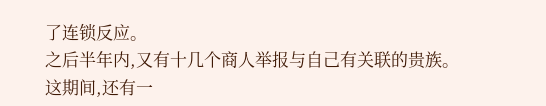了连锁反应。
之后半年内,又有十几个商人举报与自己有关联的贵族。
这期间,还有一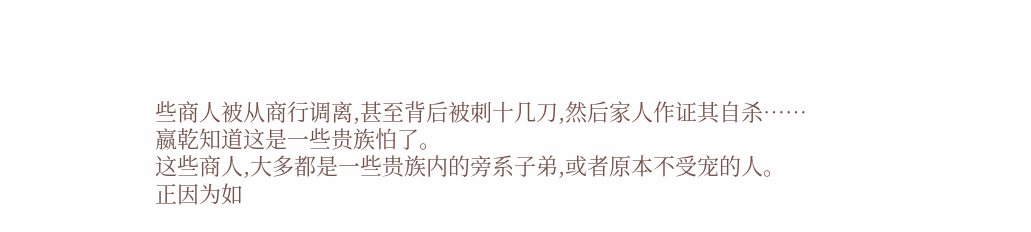些商人被从商行调离,甚至背后被刺十几刀,然后家人作证其自杀……
嬴乾知道这是一些贵族怕了。
这些商人,大多都是一些贵族内的旁系子弟,或者原本不受宠的人。
正因为如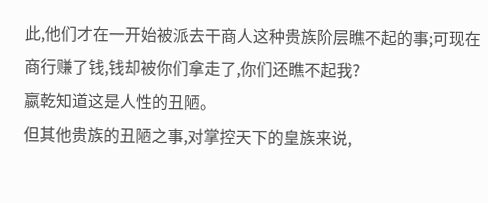此,他们才在一开始被派去干商人这种贵族阶层瞧不起的事;可现在商行赚了钱,钱却被你们拿走了,你们还瞧不起我?
嬴乾知道这是人性的丑陋。
但其他贵族的丑陋之事,对掌控天下的皇族来说,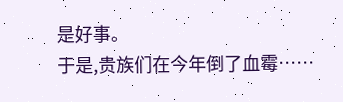是好事。
于是,贵族们在今年倒了血霉……